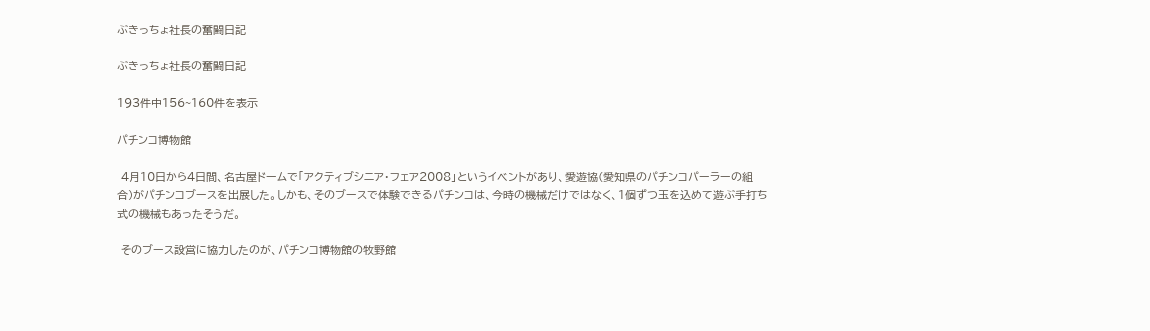ぶきっちょ社長の奮闘日記

ぶきっちょ社長の奮闘日記

193件中156~160件を表示

パチンコ博物館

 4月10日から4日間、名古屋ドームで「アクティブシニア・フェア2008」というイベントがあり、愛遊協(愛知県のパチンコパーラーの組合)がパチンコブースを出展した。しかも、そのブースで体験できるパチンコは、今時の機械だけではなく、1個ずつ玉を込めて遊ぶ手打ち式の機械もあったそうだ。

 そのブース設営に協力したのが、パチンコ博物館の牧野館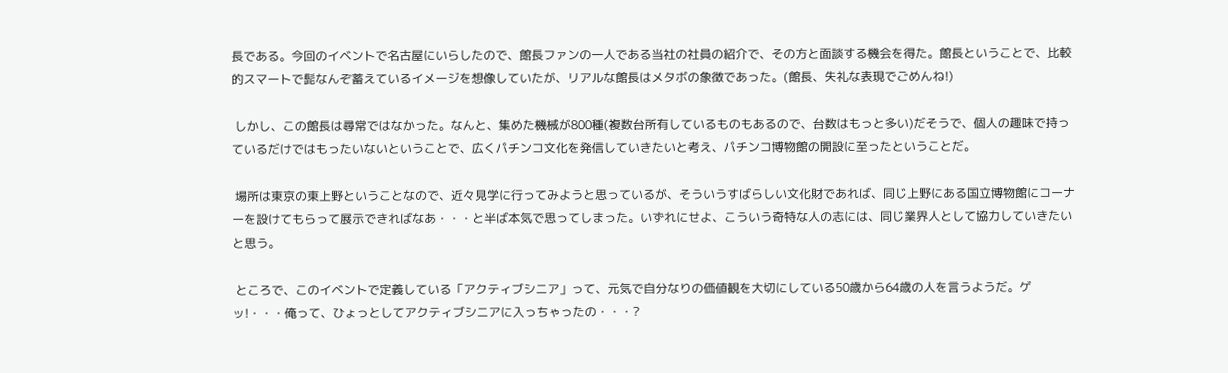長である。今回のイベントで名古屋にいらしたので、館長ファンの一人である当社の社員の紹介で、その方と面談する機会を得た。館長ということで、比較的スマートで髭なんぞ蓄えているイメージを想像していたが、リアルな館長はメタボの象徴であった。(館長、失礼な表現でごめんね!)

 しかし、この館長は尋常ではなかった。なんと、集めた機械が800種(複数台所有しているものもあるので、台数はもっと多い)だそうで、個人の趣味で持っているだけではもったいないということで、広くパチンコ文化を発信していきたいと考え、パチンコ博物館の開設に至ったということだ。

 場所は東京の東上野ということなので、近々見学に行ってみようと思っているが、そういうすばらしい文化財であれば、同じ上野にある国立博物館にコーナーを設けてもらって展示できればなあ・・・と半ば本気で思ってしまった。いずれにせよ、こういう奇特な人の志には、同じ業界人として協力していきたいと思う。

 ところで、このイベントで定義している「アクティブシニア」って、元気で自分なりの価値観を大切にしている50歳から64歳の人を言うようだ。ゲッ!・・・俺って、ひょっとしてアクティブシニアに入っちゃったの・・・?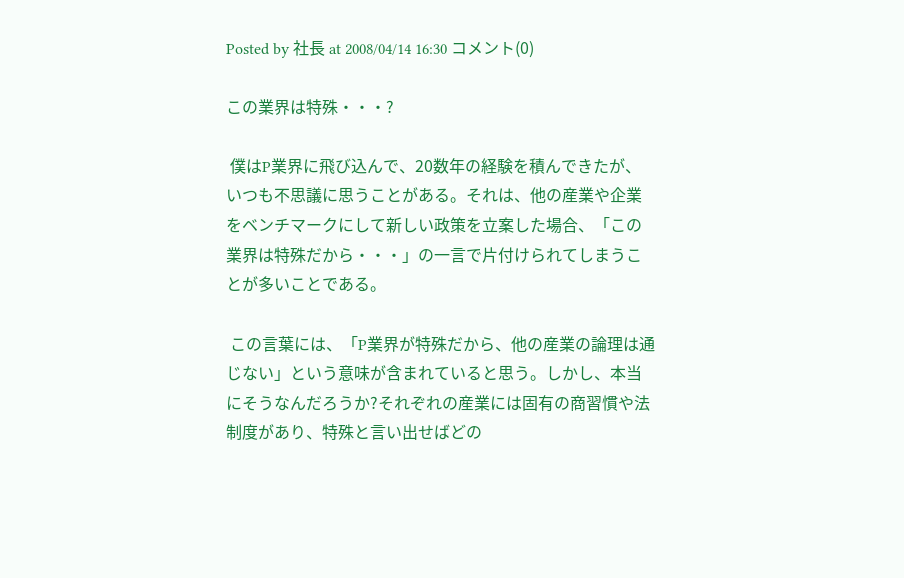Posted by 社長 at 2008/04/14 16:30 コメント(0)

この業界は特殊・・・?

 僕はP業界に飛び込んで、20数年の経験を積んできたが、いつも不思議に思うことがある。それは、他の産業や企業をベンチマークにして新しい政策を立案した場合、「この業界は特殊だから・・・」の一言で片付けられてしまうことが多いことである。

 この言葉には、「P業界が特殊だから、他の産業の論理は通じない」という意味が含まれていると思う。しかし、本当にそうなんだろうか?それぞれの産業には固有の商習慣や法制度があり、特殊と言い出せばどの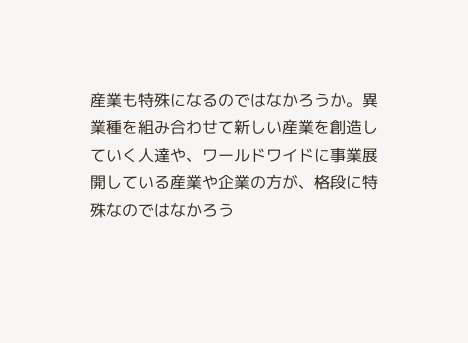産業も特殊になるのではなかろうか。異業種を組み合わせて新しい産業を創造していく人達や、ワールドワイドに事業展開している産業や企業の方が、格段に特殊なのではなかろう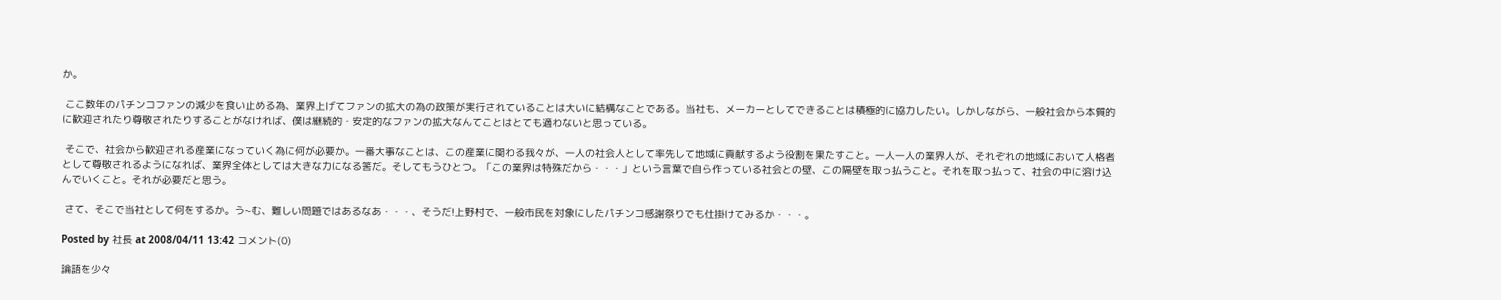か。

 ここ数年のパチンコファンの減少を食い止める為、業界上げてファンの拡大の為の政策が実行されていることは大いに結構なことである。当社も、メーカーとしてできることは積極的に協力したい。しかしながら、一般社会から本質的に歓迎されたり尊敬されたりすることがなければ、僕は継続的・安定的なファンの拡大なんてことはとても適わないと思っている。

 そこで、社会から歓迎される産業になっていく為に何が必要か。一番大事なことは、この産業に関わる我々が、一人の社会人として率先して地域に貢献するよう役割を果たすこと。一人一人の業界人が、それぞれの地域において人格者として尊敬されるようになれば、業界全体としては大きな力になる筈だ。そしてもうひとつ。「この業界は特殊だから・・・」という言葉で自ら作っている社会との壁、この隔壁を取っ払うこと。それを取っ払って、社会の中に溶け込んでいくこと。それが必要だと思う。

 さて、そこで当社として何をするか。う~む、難しい問題ではあるなあ・・・、そうだ!上野村で、一般市民を対象にしたパチンコ感謝祭りでも仕掛けてみるか・・・。

Posted by 社長 at 2008/04/11 13:42 コメント(0)

論語を少々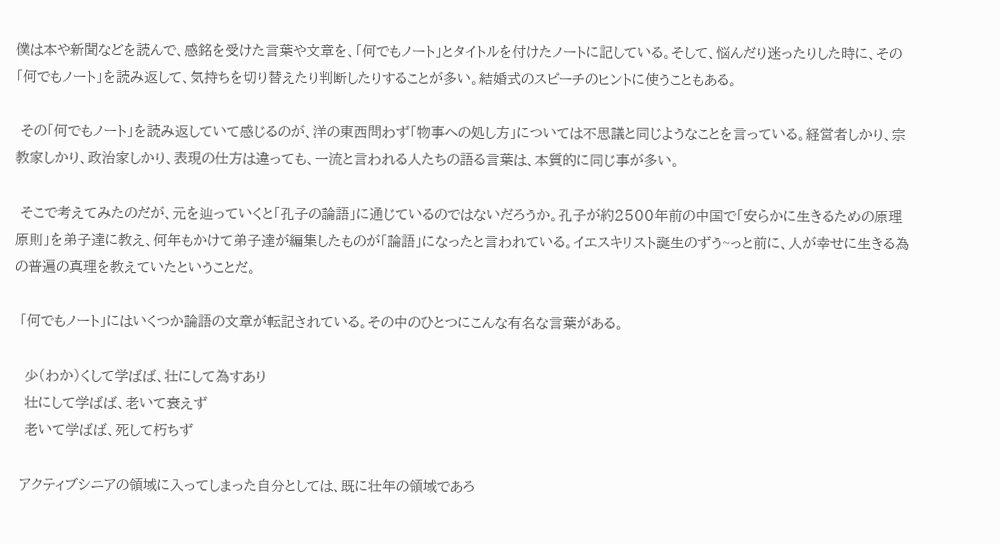僕は本や新聞などを読んで、感銘を受けた言葉や文章を、「何でもノート」とタイトルを付けたノートに記している。そして、悩んだり迷ったりした時に、その「何でもノート」を読み返して、気持ちを切り替えたり判断したりすることが多い。結婚式のスピーチのヒントに使うこともある。

 その「何でもノート」を読み返していて感じるのが、洋の東西問わず「物事への処し方」については不思議と同じようなことを言っている。経営者しかり、宗教家しかり、政治家しかり、表現の仕方は違っても、一流と言われる人たちの語る言葉は、本質的に同じ事が多い。

 そこで考えてみたのだが、元を辿っていくと「孔子の論語」に通じているのではないだろうか。孔子が約2500年前の中国で「安らかに生きるための原理原則」を弟子達に教え、何年もかけて弟子達が編集したものが「論語」になったと言われている。イエスキリスト誕生のずう~っと前に、人が幸せに生きる為の普遍の真理を教えていたということだ。

 「何でもノート」にはいくつか論語の文章が転記されている。その中のひとつにこんな有名な言葉がある。

  少(わか)くして学ばば、壮にして為すあり
  壮にして学ばば、老いて衰えず
  老いて学ばば、死して朽ちず

 アクティブシニアの領域に入ってしまった自分としては、既に壮年の領域であろ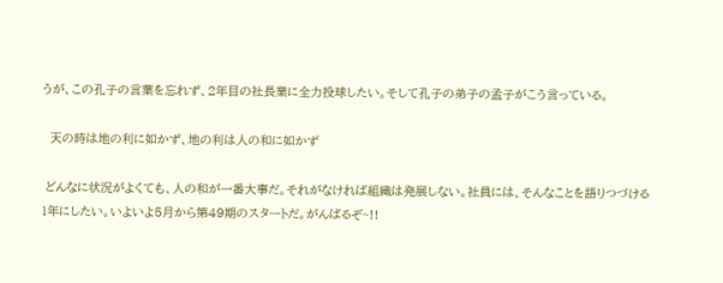うが、この孔子の言葉を忘れず、2年目の社長業に全力投球したい。そして孔子の弟子の孟子がこう言っている。

  天の時は地の利に如かず、地の利は人の和に如かず

 どんなに状況がよくても、人の和が一番大事だ。それがなければ組織は発展しない。社員には、そんなことを語りつづける1年にしたい。いよいよ5月から第49期のスタートだ。がんばるぞ~!!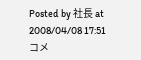Posted by 社長 at 2008/04/08 17:51 コメ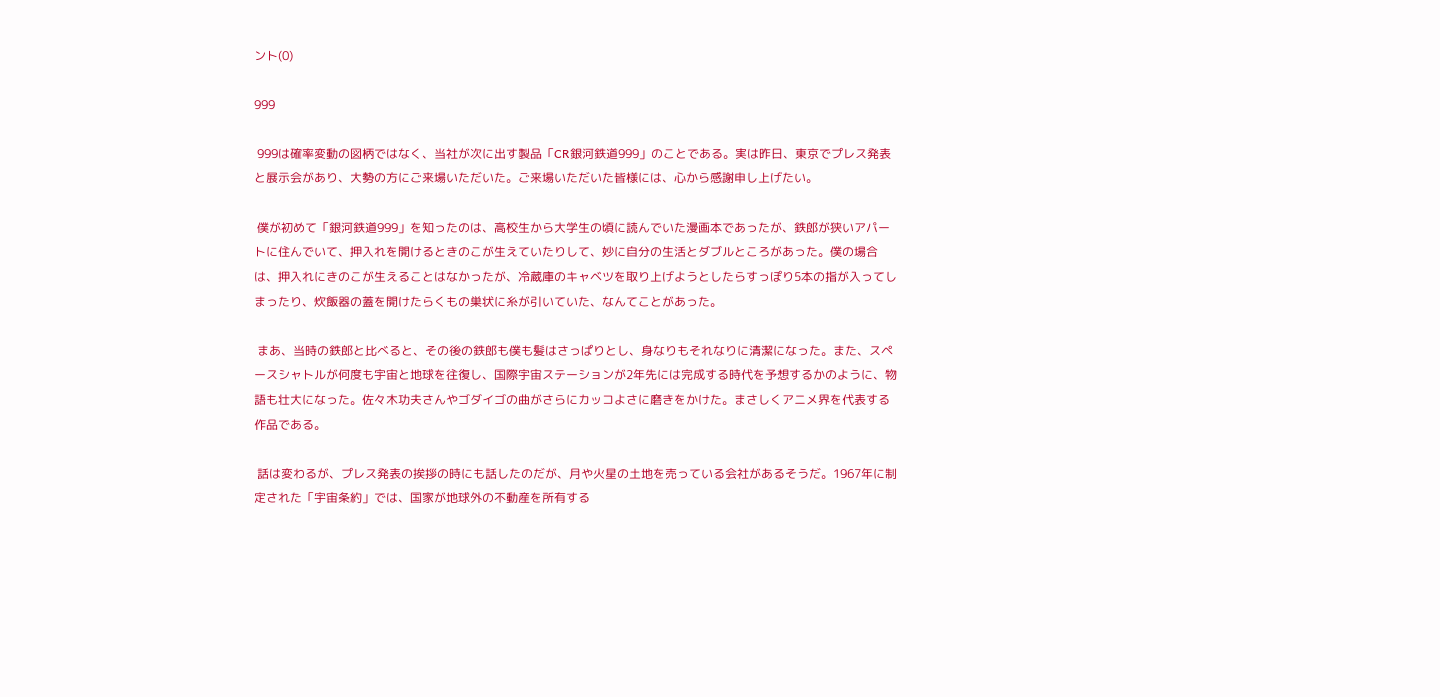ント(0)

999

 999は確率変動の図柄ではなく、当社が次に出す製品「CR銀河鉄道999」のことである。実は昨日、東京でプレス発表と展示会があり、大勢の方にご来場いただいた。ご来場いただいた皆様には、心から感謝申し上げたい。

 僕が初めて「銀河鉄道999」を知ったのは、高校生から大学生の頃に読んでいた漫画本であったが、鉄郎が狭いアパートに住んでいて、押入れを開けるときのこが生えていたりして、妙に自分の生活とダブルところがあった。僕の場合は、押入れにきのこが生えることはなかったが、冷蔵庫のキャベツを取り上げようとしたらすっぽり5本の指が入ってしまったり、炊飯器の蓋を開けたらくもの巣状に糸が引いていた、なんてことがあった。

 まあ、当時の鉄郎と比べると、その後の鉄郎も僕も髪はさっぱりとし、身なりもそれなりに清潔になった。また、スペースシャトルが何度も宇宙と地球を往復し、国際宇宙ステーションが2年先には完成する時代を予想するかのように、物語も壮大になった。佐々木功夫さんやゴダイゴの曲がさらにカッコよさに磨きをかけた。まさしくアニメ界を代表する作品である。

 話は変わるが、プレス発表の挨拶の時にも話したのだが、月や火星の土地を売っている会社があるそうだ。1967年に制定された「宇宙条約」では、国家が地球外の不動産を所有する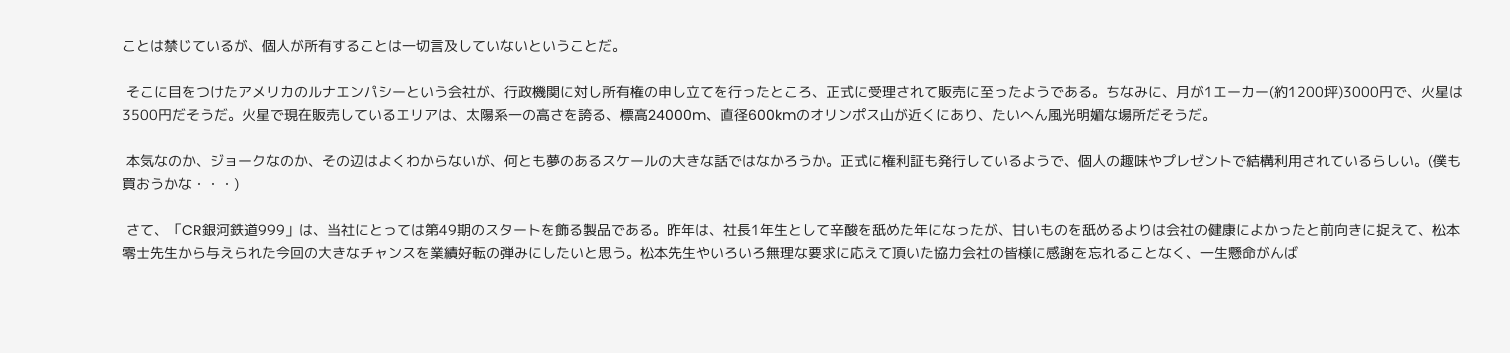ことは禁じているが、個人が所有することは一切言及していないということだ。

 そこに目をつけたアメリカのルナエンパシーという会社が、行政機関に対し所有権の申し立てを行ったところ、正式に受理されて販売に至ったようである。ちなみに、月が1エーカー(約1200坪)3000円で、火星は3500円だそうだ。火星で現在販売しているエリアは、太陽系一の高さを誇る、標高24000m、直径600kmのオリンポス山が近くにあり、たいへん風光明媚な場所だそうだ。

 本気なのか、ジョークなのか、その辺はよくわからないが、何とも夢のあるスケールの大きな話ではなかろうか。正式に権利証も発行しているようで、個人の趣味やプレゼントで結構利用されているらしい。(僕も買おうかな・・・)

 さて、「CR銀河鉄道999」は、当社にとっては第49期のスタートを飾る製品である。昨年は、社長1年生として辛酸を舐めた年になったが、甘いものを舐めるよりは会社の健康によかったと前向きに捉えて、松本零士先生から与えられた今回の大きなチャンスを業績好転の弾みにしたいと思う。松本先生やいろいろ無理な要求に応えて頂いた協力会社の皆様に感謝を忘れることなく、一生懸命がんば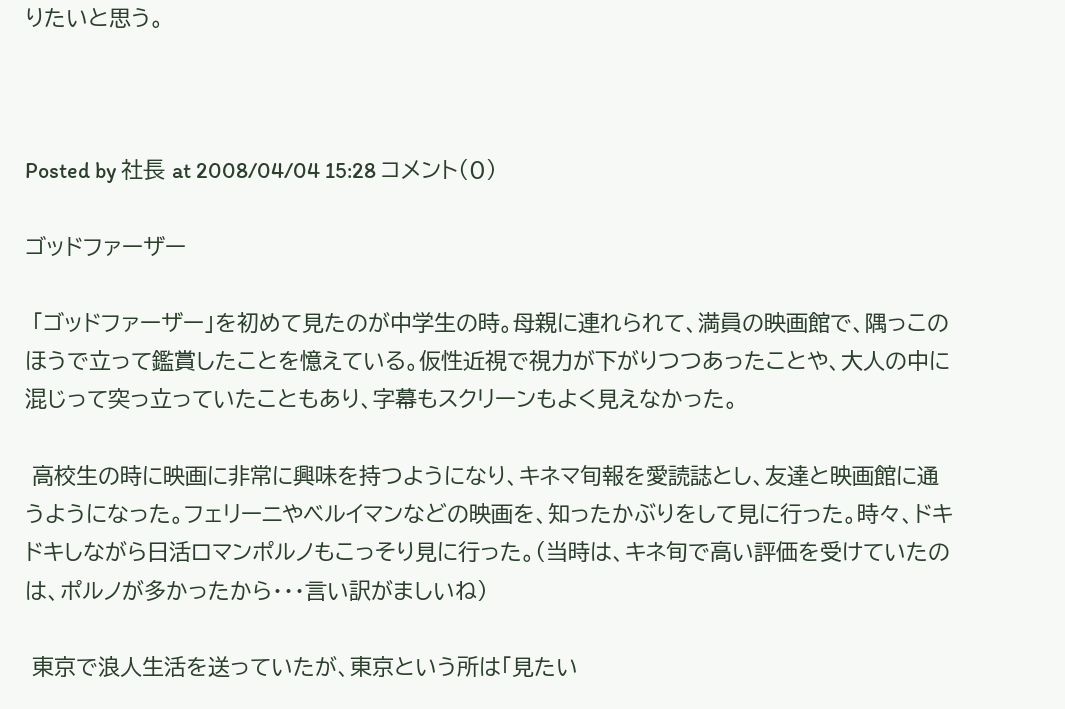りたいと思う。



Posted by 社長 at 2008/04/04 15:28 コメント(0)

ゴッドファーザー

 「ゴッドファーザー」を初めて見たのが中学生の時。母親に連れられて、満員の映画館で、隅っこのほうで立って鑑賞したことを憶えている。仮性近視で視力が下がりつつあったことや、大人の中に混じって突っ立っていたこともあり、字幕もスクリーンもよく見えなかった。

 高校生の時に映画に非常に興味を持つようになり、キネマ旬報を愛読誌とし、友達と映画館に通うようになった。フェリーニやベルイマンなどの映画を、知ったかぶりをして見に行った。時々、ドキドキしながら日活ロマンポルノもこっそり見に行った。(当時は、キネ旬で高い評価を受けていたのは、ポルノが多かったから・・・言い訳がましいね)

 東京で浪人生活を送っていたが、東京という所は「見たい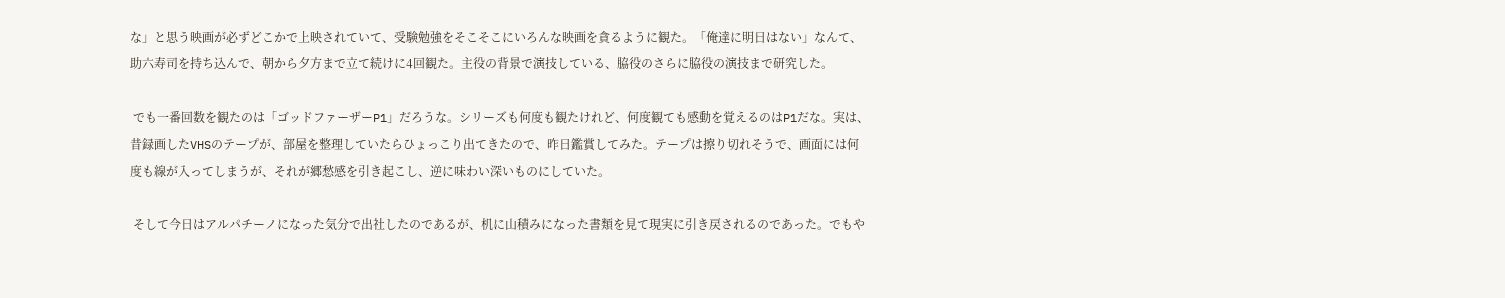な」と思う映画が必ずどこかで上映されていて、受験勉強をそこそこにいろんな映画を貪るように観た。「俺達に明日はない」なんて、助六寿司を持ち込んで、朝から夕方まで立て続けに4回観た。主役の背景で演技している、脇役のさらに脇役の演技まで研究した。

 でも一番回数を観たのは「ゴッドファーザーP1」だろうな。シリーズも何度も観たけれど、何度観ても感動を覚えるのはP1だな。実は、昔録画したVHSのテープが、部屋を整理していたらひょっこり出てきたので、昨日鑑賞してみた。テープは擦り切れそうで、画面には何度も線が入ってしまうが、それが郷愁感を引き起こし、逆に味わい深いものにしていた。

 そして今日はアルパチーノになった気分で出社したのであるが、机に山積みになった書類を見て現実に引き戻されるのであった。でもや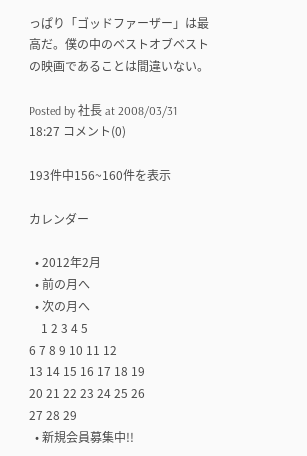っぱり「ゴッドファーザー」は最高だ。僕の中のベストオブベストの映画であることは間違いない。

Posted by 社長 at 2008/03/31 18:27 コメント(0)

193件中156~160件を表示

カレンダー

  • 2012年2月
  • 前の月へ
  • 次の月へ
    1 2 3 4 5
6 7 8 9 10 11 12
13 14 15 16 17 18 19
20 21 22 23 24 25 26
27 28 29
  • 新規会員募集中!!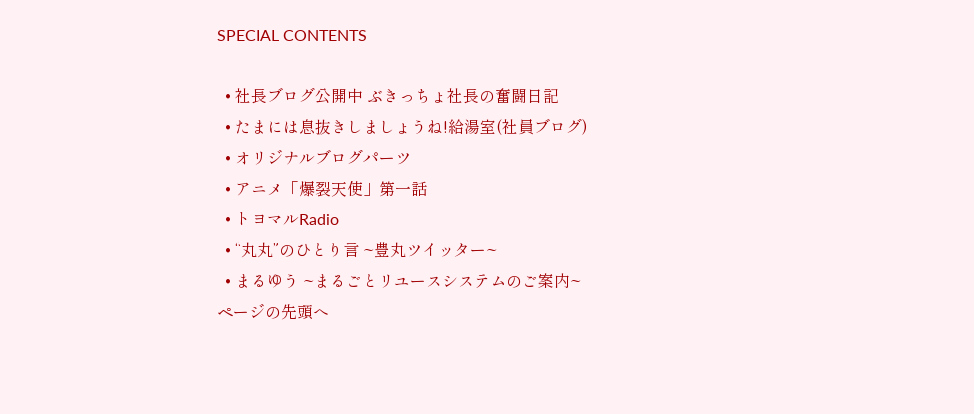SPECIAL CONTENTS

  • 社長ブログ公開中 ぶきっちょ社長の奮闘日記
  • たまには息抜きしましょうね!給湯室(社員ブログ)
  • オリジナルブログパーツ
  • アニメ「爆裂天使」第一話
  • トヨマルRadio
  • “丸丸”のひとり言 ~豊丸ツイッター~
  • まるゆう ~まるごとリユースシステムのご案内~
ページの先頭へ